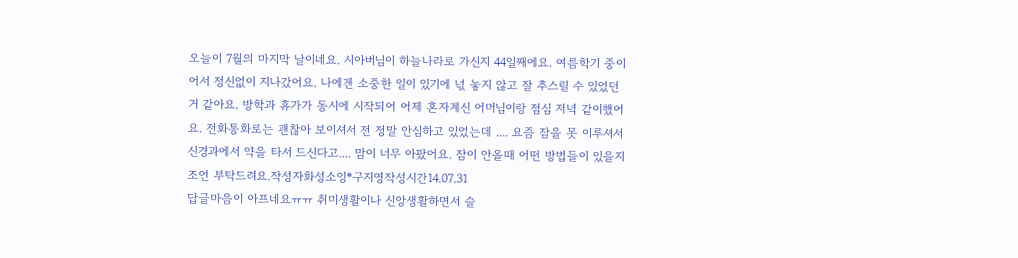오늘이 7월의 마지막 날이네요. 시아버님이 하늘나라로 가신지 44일째에요. 여름학기 중이어서 정신없이 지나갔어요. 나에겐 소중한 일이 있기에 넋 놓지 않고 잘 추스릴 수 있었던 거 같아요. 방학과 휴가가 동시에 시작되어 어제 혼자계신 어머님이랑 점심 저녁 같이했어요. 전화통화로는 괜찮아 보이셔서 전 정말 안심하고 있었는데 .... 요즘 잠을 못 이루셔서 신경과에서 약을 타서 드신다고.... 맘이 너무 아팠어요. 잠이 안올때 어떤 방법들이 있을지 조언 부탁드려요.작성자화성소잉*구지영작성시간14.07.31
답글마음이 아프네요ㅠㅠ 취미생활이나 신앙생활하면서 슬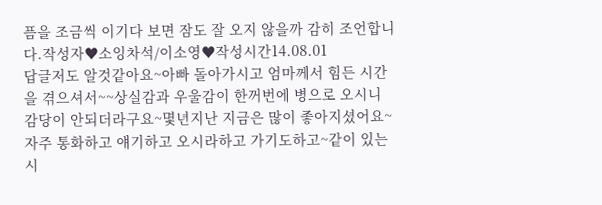픔을 조금씩 이기다 보면 잠도 잘 오지 않을까 감히 조언합니다.작성자♥소잉차석/이소영♥작성시간14.08.01
답글저도 알것같아요~아빠 돌아가시고 엄마께서 힘든 시간을 겪으셔서~~상실감과 우울감이 한꺼번에 병으로 오시니 감당이 안되더라구요~몇년지난 지금은 많이 좋아지셨어요~자주 통화하고 얘기하고 오시라하고 가기도하고~같이 있는시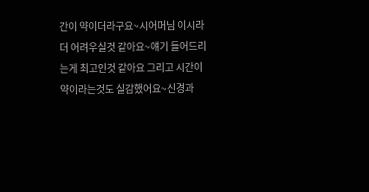간이 약이더라구요~시어머님 이시라 더 어려우실것 같아요~얘기 들어드리는게 최고인것 같아요 그리고 시간이 약이라는것도 실감했어요~신경과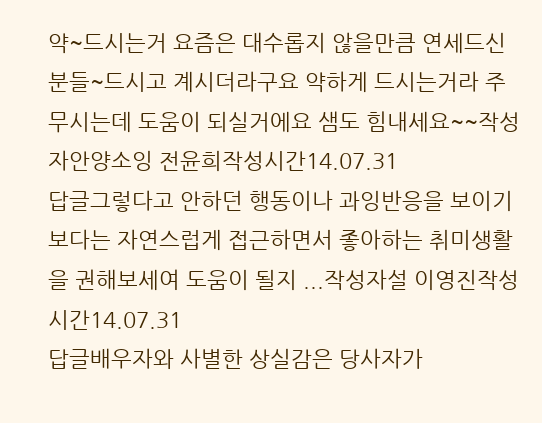약~드시는거 요즘은 대수롭지 않을만큼 연세드신 분들~드시고 계시더라구요 약하게 드시는거라 주무시는데 도움이 되실거에요 샘도 힘내세요~~작성자안양소잉 전윤희작성시간14.07.31
답글그렇다고 안하던 행동이나 과잉반응을 보이기 보다는 자연스럽게 접근하면서 좋아하는 취미생활을 권해보세여 도움이 될지 ...작성자설 이영진작성시간14.07.31
답글배우자와 사별한 상실감은 당사자가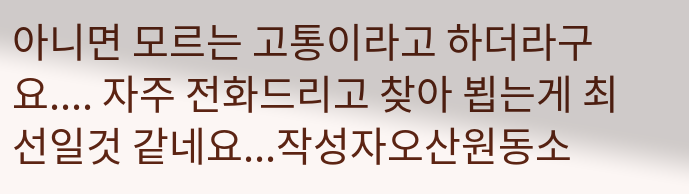아니면 모르는 고통이라고 하더라구요.... 자주 전화드리고 찾아 뵙는게 최선일것 같네요...작성자오산원동소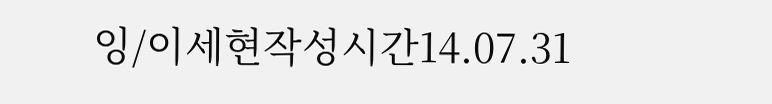잉/이세현작성시간14.07.31